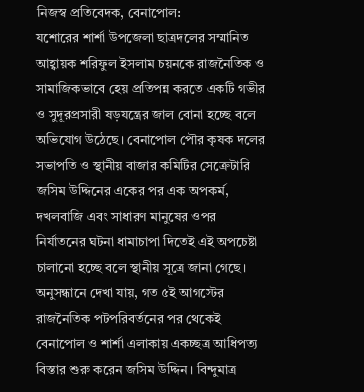নিজস্ব প্রতিবেদক, বেনাপোল:
যশোরের শার্শা উপজেলা ছাত্রদলের সম্মানিত আহ্বায়ক শরিফুল ইসলাম চয়নকে রাজনৈতিক ও সামাজিকভাবে হেয় প্রতিপন্ন করতে একটি গভীর ও সুদূরপ্রসারী ষড়যন্ত্রের জাল বোনা হচ্ছে বলে অভিযোগ উঠেছে। বেনাপোল পৌর কৃষক দলের সভাপতি ও স্থানীয় বাজার কমিটির সেক্রেটারি জসিম উদ্দিনের একের পর এক অপকর্ম, দখলবাজি এবং সাধারণ মানুষের ওপর নির্যাতনের ঘটনা ধামাচাপা দিতেই এই অপচেষ্টা চালানো হচ্ছে বলে স্থানীয় সূত্রে জানা গেছে।
অনুসন্ধানে দেখা যায়, গত ৫ই আগস্টের রাজনৈতিক পটপরিবর্তনের পর থেকেই বেনাপোল ও শার্শা এলাকায় একচ্ছত্র আধিপত্য বিস্তার শুরু করেন জসিম উদ্দিন। বিন্দুমাত্র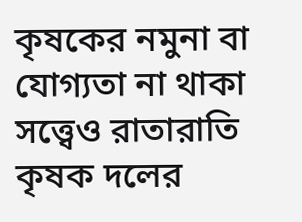কৃষকের নমুনা বা যোগ্যতা না থাকা সত্ত্বেও রাতারাতি কৃষক দলের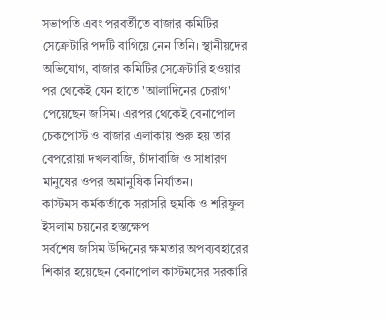সভাপতি এবং পরবর্তীতে বাজার কমিটির সেক্রেটারি পদটি বাগিয়ে নেন তিনি। স্থানীয়দের অভিযোগ, বাজার কমিটির সেক্রেটারি হওয়ার পর থেকেই যেন হাতে 'আলাদিনের চেরাগ' পেয়েছেন জসিম। এরপর থেকেই বেনাপোল চেকপোস্ট ও বাজার এলাকায় শুরু হয় তার বেপরোয়া দখলবাজি, চাঁদাবাজি ও সাধারণ মানুষের ওপর অমানুষিক নির্যাতন।
কাস্টমস কর্মকর্তাকে সরাসরি হুমকি ও শরিফুল ইসলাম চয়নের হস্তক্ষেপ
সর্বশেষ জসিম উদ্দিনের ক্ষমতার অপব্যবহারের শিকার হয়েছেন বেনাপোল কাস্টমসের সরকারি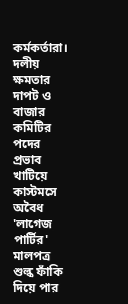কর্মকর্তারা। দলীয় ক্ষমতার দাপট ও বাজার কমিটির পদের প্রভাব খাটিয়ে কাস্টমসে অবৈধ 'লাগেজ পার্টির' মালপত্র শুল্ক ফাঁকি দিয়ে পার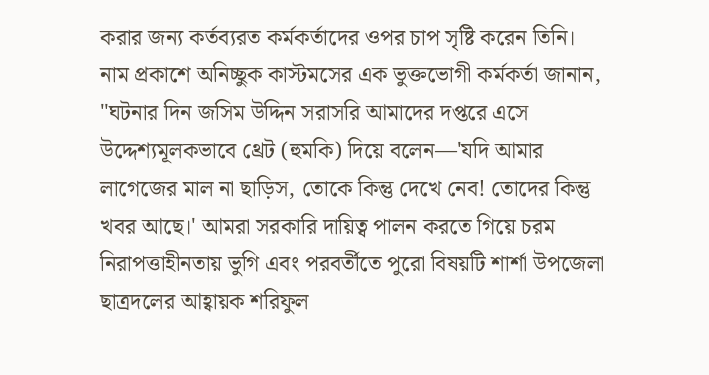করার জন্য কর্তব্যরত কর্মকর্তাদের ওপর চাপ সৃষ্টি করেন তিনি।
নাম প্রকাশে অনিচ্ছুক কাস্টমসের এক ভুক্তভোগী কর্মকর্তা জানান,
"ঘটনার দিন জসিম উদ্দিন সরাসরি আমাদের দপ্তরে এসে উদ্দেশ্যমূলকভাবে থ্রেট (হুমকি) দিয়ে বলেন—'যদি আমার লাগেজের মাল না ছাড়িস, তোকে কিন্তু দেখে নেব! তোদের কিন্তু খবর আছে।' আমরা সরকারি দায়িত্ব পালন করতে গিয়ে চরম নিরাপত্তাহীনতায় ভুগি এবং পরবর্তীতে পুরো বিষয়টি শার্শা উপজেলা ছাত্রদলের আহ্বায়ক শরিফুল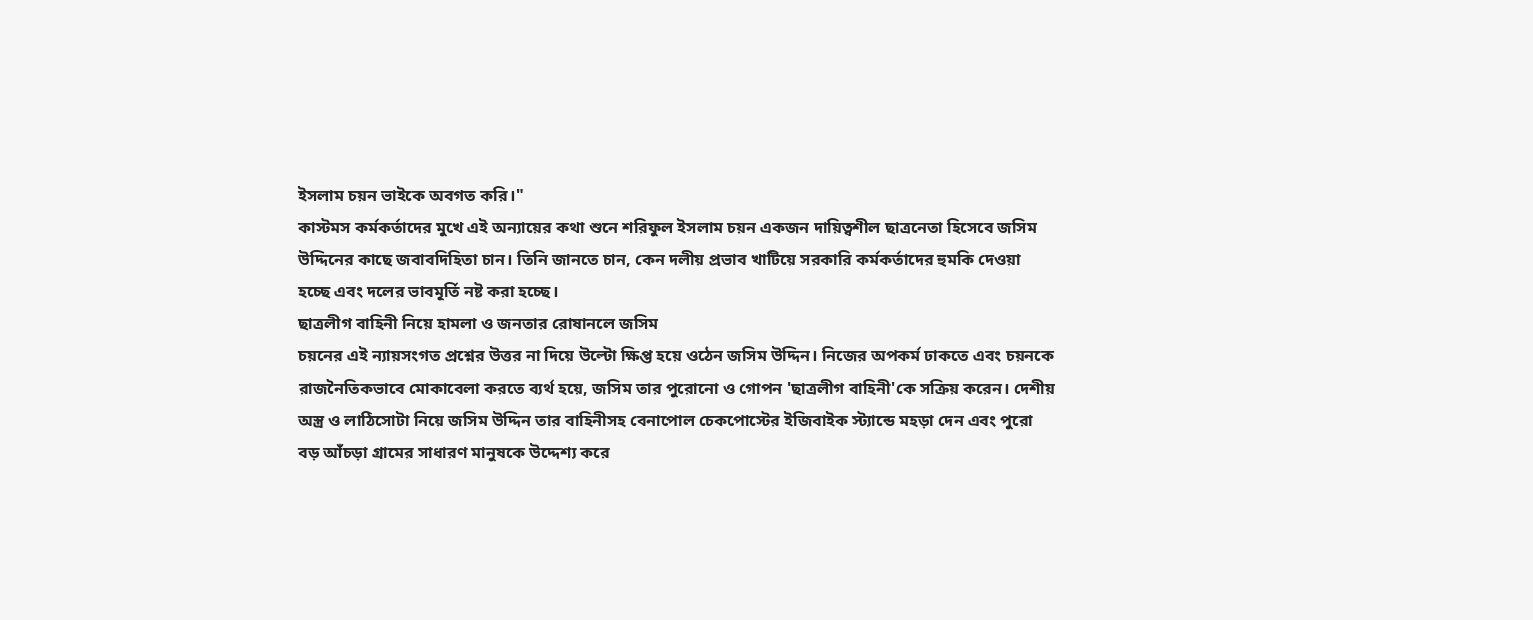ইসলাম চয়ন ভাইকে অবগত করি।"
কাস্টমস কর্মকর্তাদের মুখে এই অন্যায়ের কথা শুনে শরিফুল ইসলাম চয়ন একজন দায়িত্বশীল ছাত্রনেতা হিসেবে জসিম উদ্দিনের কাছে জবাবদিহিতা চান। তিনি জানতে চান, কেন দলীয় প্রভাব খাটিয়ে সরকারি কর্মকর্তাদের হুমকি দেওয়া হচ্ছে এবং দলের ভাবমূর্তি নষ্ট করা হচ্ছে।
ছাত্রলীগ বাহিনী নিয়ে হামলা ও জনতার রোষানলে জসিম
চয়নের এই ন্যায়সংগত প্রশ্নের উত্তর না দিয়ে উল্টো ক্ষিপ্ত হয়ে ওঠেন জসিম উদ্দিন। নিজের অপকর্ম ঢাকতে এবং চয়নকে রাজনৈতিকভাবে মোকাবেলা করতে ব্যর্থ হয়ে, জসিম তার পুরোনো ও গোপন 'ছাত্রলীগ বাহিনী'কে সক্রিয় করেন। দেশীয় অস্ত্র ও লাঠিসোটা নিয়ে জসিম উদ্দিন তার বাহিনীসহ বেনাপোল চেকপোস্টের ইজিবাইক স্ট্যান্ডে মহড়া দেন এবং পুরো বড় আঁচড়া গ্রামের সাধারণ মানুষকে উদ্দেশ্য করে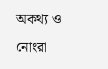অকথ্য ও নোংরা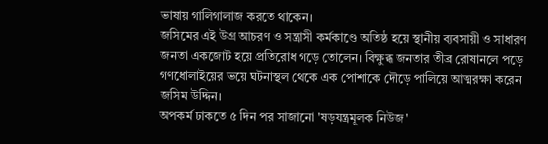ভাষায় গালিগালাজ করতে থাকেন।
জসিমের এই উগ্র আচরণ ও সন্ত্রাসী কর্মকাণ্ডে অতিষ্ঠ হয়ে স্থানীয় ব্যবসায়ী ও সাধারণ জনতা একজোট হয়ে প্রতিরোধ গড়ে তোলেন। বিক্ষুব্ধ জনতার তীব্র রোষানলে পড়ে গণধোলাইয়ের ভয়ে ঘটনাস্থল থেকে এক পোশাকে দৌড়ে পালিয়ে আত্মরক্ষা করেন জসিম উদ্দিন।
অপকর্ম ঢাকতে ৫ দিন পর সাজানো 'ষড়যন্ত্রমূলক নিউজ'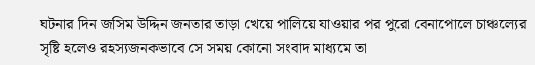ঘটনার দিন জসিম উদ্দিন জনতার তাড়া খেয়ে পালিয়ে যাওয়ার পর পুরো বেনাপোলে চাঞ্চল্যের সৃষ্টি হলেও রহস্যজনকভাবে সে সময় কোনো সংবাদ মাধ্যমে তা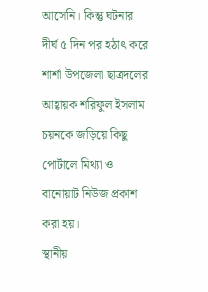আসেনি। কিন্তু ঘটনার দীর্ঘ ৫ দিন পর হঠাৎ করে শার্শা উপজেলা ছাত্রদলের আহ্বায়ক শরিফুল ইসলাম চয়নকে জড়িয়ে কিছু পোর্টালে মিথ্যা ও বানোয়াট নিউজ প্রকাশ করা হয়।
স্থানীয়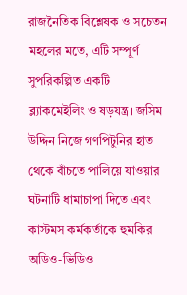রাজনৈতিক বিশ্লেষক ও সচেতন মহলের মতে, এটি সম্পূর্ণ সুপরিকল্পিত একটি ব্ল্যাকমেইলিং ও ষড়যন্ত্র। জসিম উদ্দিন নিজে গণপিটুনির হাত থেকে বাঁচতে পালিয়ে যাওয়ার ঘটনাটি ধামাচাপা দিতে এবং কাস্টমস কর্মকর্তাকে হুমকির অডিও-ভিডিও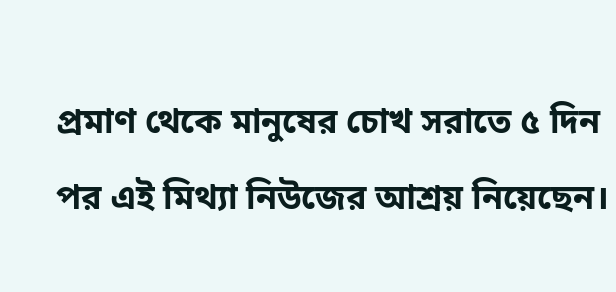প্রমাণ থেকে মানুষের চোখ সরাতে ৫ দিন পর এই মিথ্যা নিউজের আশ্রয় নিয়েছেন।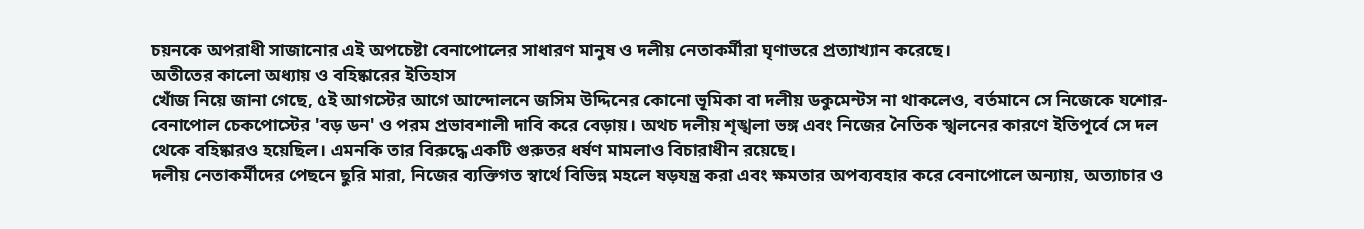চয়নকে অপরাধী সাজানোর এই অপচেষ্টা বেনাপোলের সাধারণ মানুষ ও দলীয় নেতাকর্মীরা ঘৃণাভরে প্রত্যাখ্যান করেছে।
অতীতের কালো অধ্যায় ও বহিষ্কারের ইতিহাস
খোঁজ নিয়ে জানা গেছে, ৫ই আগস্টের আগে আন্দোলনে জসিম উদ্দিনের কোনো ভূমিকা বা দলীয় ডকুমেন্টস না থাকলেও, বর্তমানে সে নিজেকে যশোর-বেনাপোল চেকপোস্টের 'বড় ডন' ও পরম প্রভাবশালী দাবি করে বেড়ায়। অথচ দলীয় শৃঙ্খলা ভঙ্গ এবং নিজের নৈতিক স্খলনের কারণে ইতিপূর্বে সে দল থেকে বহিষ্কারও হয়েছিল। এমনকি তার বিরুদ্ধে একটি গুরুতর ধর্ষণ মামলাও বিচারাধীন রয়েছে।
দলীয় নেতাকর্মীদের পেছনে ছুরি মারা, নিজের ব্যক্তিগত স্বার্থে বিভিন্ন মহলে ষড়যন্ত্র করা এবং ক্ষমতার অপব্যবহার করে বেনাপোলে অন্যায়, অত্যাচার ও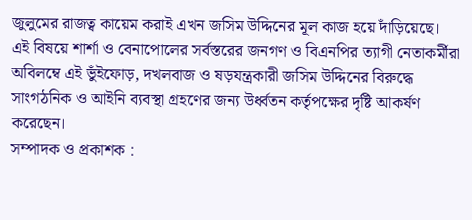জুলুমের রাজত্ব কায়েম করাই এখন জসিম উদ্দিনের মূল কাজ হয়ে দাঁড়িয়েছে।
এই বিষয়ে শার্শা ও বেনাপোলের সর্বস্তরের জনগণ ও বিএনপির ত্যাগী নেতাকর্মীরা অবিলম্বে এই ভুঁইফোড়, দখলবাজ ও ষড়যন্ত্রকারী জসিম উদ্দিনের বিরুদ্ধে সাংগঠনিক ও আইনি ব্যবস্থা গ্রহণের জন্য উর্ধ্বতন কর্তৃপক্ষের দৃষ্টি আকর্ষণ করেছেন।
সম্পাদক ও প্রকাশক :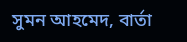সুমন আহমেদ, বার্তা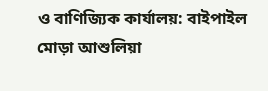ও বাণিজ্যিক কার্যালয়: বাইপাইল মোড়া আশুলিয়া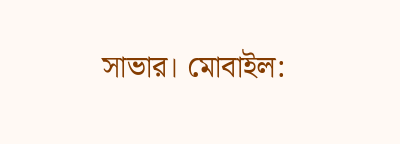সাভার। মোবাইল: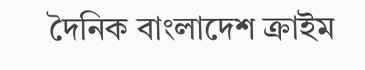দৈনিক বাংলাদেশ ক্রাইম